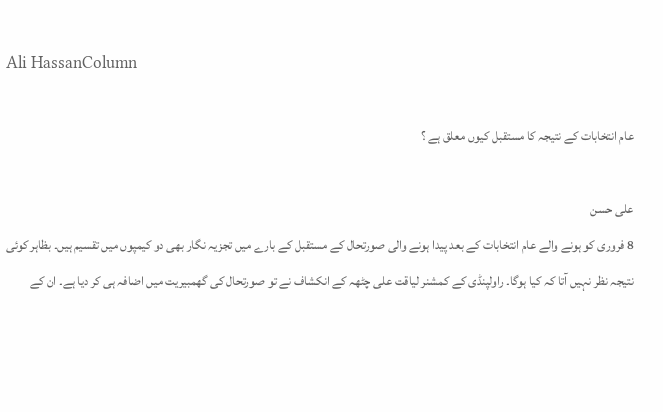Ali HassanColumn

عام انتخابات کے نتیجہ کا مستقبل کیوں معلق ہے ؟

علی حسن
8 فروری کو ہونے والے عام انتخابات کے بعد پیدا ہونے والی صورتحال کے مستقبل کے بارے میں تجزیہ نگار بھی دو کیمپوں میں تقسیم ہیں۔ بظاہر کوئی نتیجہ نظر نہیں آتا کہ کیا ہوگا۔ راولپنڈی کے کمشنر لیاقت علی چٹھہ کے انکشاف نے تو صورتحال کی گھمبیریت میں اضافہ ہی کر دیا ہے۔ ان کے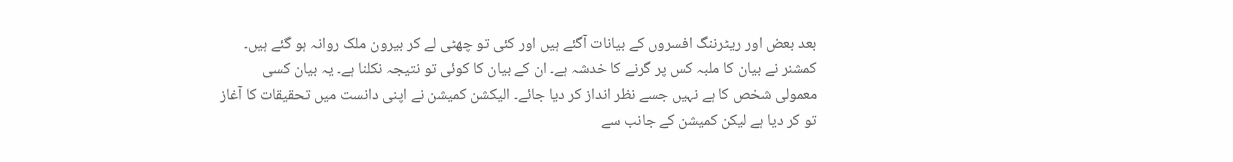بعد بعض اور ریٹرننگ افسروں کے بیانات آگئے ہیں اور کئی تو چھٹی لے کر بیرون ملک روانہ ہو گئے ہیں۔ کمشنر نے بیان کا ملبہ کس پر گرنے کا خدشہ ہے۔ ان کے بیان کا کوئی تو نتیجہ نکلنا ہے۔ یہ بیان کسی معمولی شخص کا ہے نہیں جسے نظر انداز کر دیا جائے۔ الیکشن کمیشن نے اپنی دانست میں تحقیقات کا آغاز تو کر دیا ہے لیکن کمیشن کے جانب سے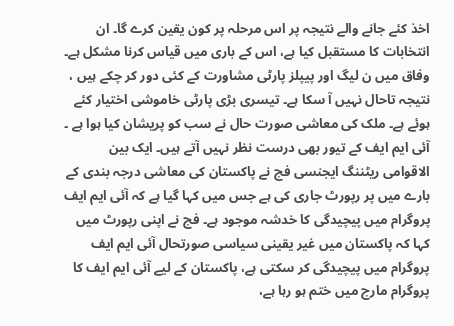اخذ کئے جانے والے نتیجہ پر اس مرحلہ پر کون یقین کرے گا۔ ان انتخابات کا مستقبل کیا ہے، اس کے باری میں قیاس کرنا مشکل ہے۔ وفاق میں ن لیگ اور پیپلز پارٹی مشاورت کے کئی دور کر چکے ہیں ، نتیجہ تاحال نہیں آ سکا ہے۔ تیسری بڑی پارٹی خاموشی اختیار کئے ہوئے ہے۔ ملک کی معاشی صورت حال نے سب کو پریشان کیا ہوا ہے ۔ آئی ایم ایف کے تیور بھی درست نظر نہیں آتے ہیں۔ ایک بین الاقوامی ریٹننگ ایجنسی فچ نے پاکستان کی معاشی درجہ بندی کے بارے میں پر رپورٹ جاری کی ہے جس میں کہا گیا ہے کہ آئی ایم ایف پروگرام میں پیچیدگی کا خدشہ موجود ہے۔ فچ نے اپنی رپورٹ میں کہا کہ پاکستان میں غیر یقینی سیاسی صورتحال آئی ایم ایف پروگرام میں پیچیدگی کر سکتی ہے، پاکستان کے لیے آئی ایم ایف کا پروگرام مارچ میں ختم ہو رہا ہے،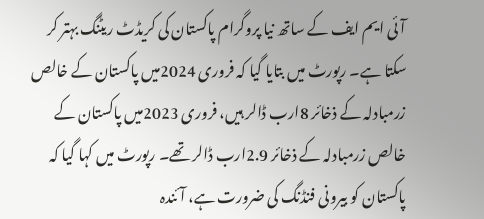آئی ایم ایف کے ساتھ نیا پروگرام پاکستان کی کریڈٹ ریٹنگ بہتر کر سکتا ہے۔ رپورٹ میں بتایا گیا کہ فروری 2024میں پاکستان کے خالص زرمبادلہ کے ذخائر 8ارب ڈالر ہیں، فروری 2023میں پاکستان کے خالص زرمبادلہ کے ذخائر 2.9ارب ڈالر تھے۔ رپورٹ میں کہا گیا کہ پاکستان کو بیرونی فنڈنگ کی ضرورت ہے، آئندہ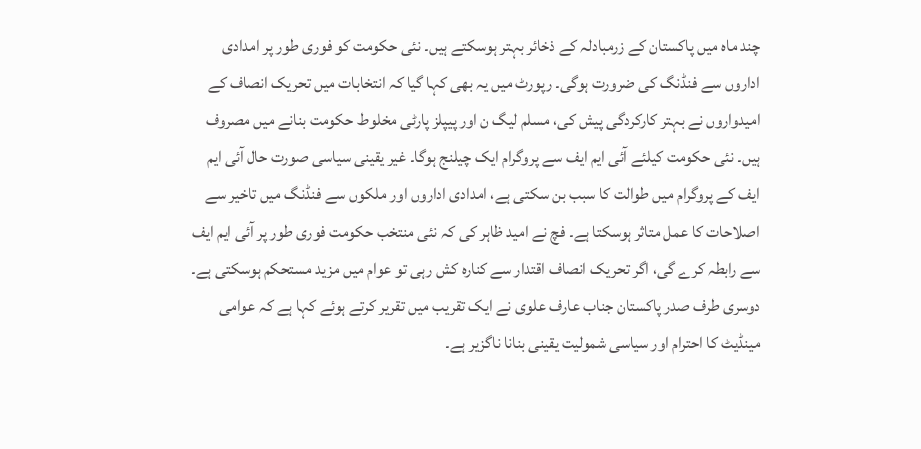چند ماہ میں پاکستان کے زرمبادلہ کے ذخائر بہتر ہوسکتے ہیں۔ نئی حکومت کو فوری طور پر امدادی اداروں سے فنڈنگ کی ضرورت ہوگی۔ رپورٹ میں یہ بھی کہا گیا کہ انتخابات میں تحریک انصاف کے امیدواروں نے بہتر کارکردگی پیش کی، مسلم لیگ ن اور پیپلز پارٹی مخلوط حکومت بنانے میں مصروف ہیں۔ نئی حکومت کیلئے آئی ایم ایف سے پروگرام ایک چیلنج ہوگا۔ غیر یقینی سیاسی صورت حال آئی ایم ایف کے پروگرام میں طوالت کا سبب بن سکتی ہے، امدادی اداروں اور ملکوں سے فنڈنگ میں تاخیر سے اصلاحات کا عمل متاثر ہوسکتا ہے۔ فچ نے امید ظاہر کی کہ نئی منتخب حکومت فوری طور پر آئی ایم ایف سے رابطہ کرے گی، اگر تحریک انصاف اقتدار سے کنارہ کش رہی تو عوام میں مزید مستحکم ہوسکتی ہے۔ دوسری طرف صدر پاکستان جناب عارف علوی نے ایک تقریب میں تقریر کرتے ہوئے کہا ہے کہ عوامی مینڈیٹ کا احترام اور سیاسی شمولیت یقینی بنانا ناگزیر ہے۔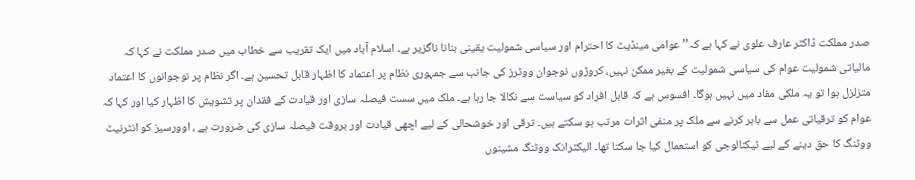صدر مملکت ڈاکٹر عارف علوی نے کہا ہے کہ’’ عوامی مینڈیٹ کا احترام اور سیاسی شمولیت یقینی بنانا ناگزیر ہے۔ اسلام آباد میں ایک تقریب سے خطاب میں صدر مملکت نے کہا کہ مالیاتی شمولیت عوام کی سیاسی شمولیت کے بغیر ممکن نہیں، کروڑوں نوجوان ووٹرز کی جانب سے جمہوری نظام پر اعتماد کا اظہار قابل تحسین ہے۔ اگر نظام پر نوجوانوں کا اعتماد متزلزل ہوا تو یہ ملکی مفاد میں نہیں ہوگا۔ افسوس ہے کہ قابل افراد کو سیاست سے نکالا جا رہا ہے۔ ملک میں سست فیصلہ سازی اور قیادت کے فقدان پر تشویش کا اظہار کیا اور کہا کہ عوام کو ترقیاتی عمل سے باہر کرنے سے ملک پر منفی اثرات مرتب ہو سکتے ہیں۔ ترقی اور خوشحالی کے لیے اچھی قیادت اور بروقت فیصلہ سازی کی ضرورت ہے ، اوورسیز کو انٹرنیٹ ووٹنگ کا حق دینے کے لیے ٹیکنالوجی کو استعمال کیا جا سکتا تھا۔ الیکٹرانک ووٹنگ مشینوں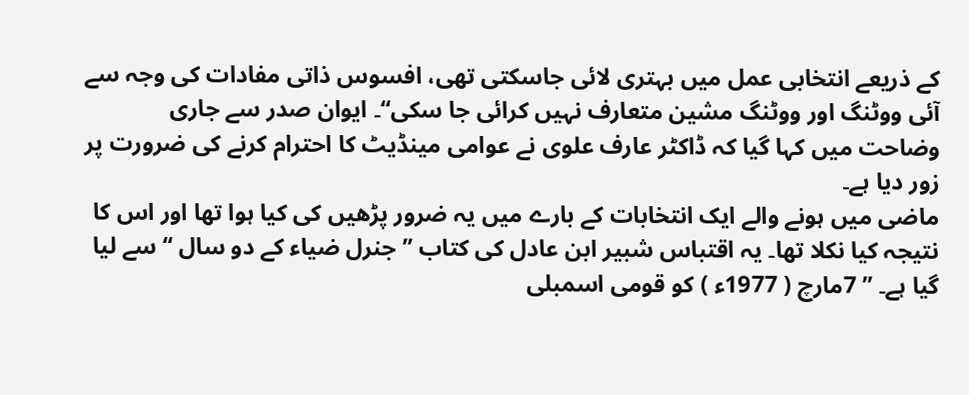کے ذریعے انتخابی عمل میں بہتری لائی جاسکتی تھی، افسوس ذاتی مفادات کی وجہ سے آئی ووٹنگ اور ووٹنگ مشین متعارف نہیں کرائی جا سکی‘‘۔ ایوان صدر سے جاری وضاحت میں کہا گیا کہ ڈاکٹر عارف علوی نے عوامی مینڈیٹ کا احترام کرنے کی ضرورت پر زور دیا ہے۔
ماضی میں ہونے والے ایک انتخابات کے بارے میں یہ ضرور پڑھیں کی کیا ہوا تھا اور اس کا نتیجہ کیا نکلا تھا۔ یہ اقتباس شبیر ابن عادل کی کتاب ’’ جنرل ضیاء کے دو سال ‘‘ سے لیا گیا ہے۔ ’’ 7مارچ ( 1977ء ) کو قومی اسمبلی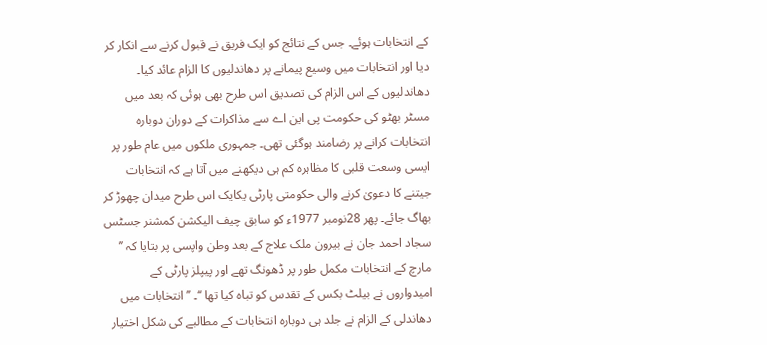کے انتخابات ہوئے۔ جس کے نتائج کو ایک فریق نے قبول کرنے سے انکار کر دیا اور انتخابات میں وسیع پیمانے پر دھاندلیوں کا الزام عائد کیا۔ دھاندلیوں کے اس الزام کی تصدیق اس طرح بھی ہوئی کہ بعد میں مسٹر بھٹو کی حکومت پی این اے سے مذاکرات کے دوران دوبارہ انتخابات کرانے پر رضامند ہوگئی تھی۔ جمہوری ملکوں میں عام طور پر ایسی وسعت قلبی کا مظاہرہ کم ہی دیکھنے میں آتا ہے کہ انتخابات جیتنے کا دعویٰ کرنے والی حکومتی پارٹی یکایک اس طرح میدان چھوڑ کر بھاگ جائے۔ پھر 28نومبر 1977ء کو سابق چیف الیکشن کمشنر جسٹس سجاد احمد جان نے بیرون ملک علاج کے بعد وطن واپسی پر بتایا کہ ’’ مارچ کے انتخابات مکمل طور پر ڈھونگ تھے اور پیپلز پارٹی کے امیدواروں نے بیلٹ بکس کے تقدس کو تباہ کیا تھا ‘‘۔ ’’ انتخابات میں دھاندلی کے الزام نے جلد ہی دوبارہ انتخابات کے مطالبے کی شکل اختیار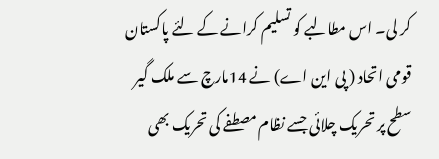کر لی۔ اس مطالبے کو تسلیم کرانے کے لئے پاکستان قومی اتحاد ( پی این اے) نے 14مارچ سے ملک گیر سطح پر تحریک چلائی جسے نظام مصطفے کی تحریک بھی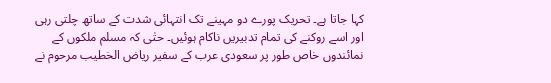کہا جاتا ہے۔ تحریک پورے دو مہینے تک انتہائی شدت کے ساتھ چلتی رہی اور اسے روکنے کی تمام تدبیریں ناکام ہوئیں۔ حتٰی کہ مسلم ملکوں کے نمائندوں خاص طور پر سعودی عرب کے سفیر ریاض الخطیب مرحوم نے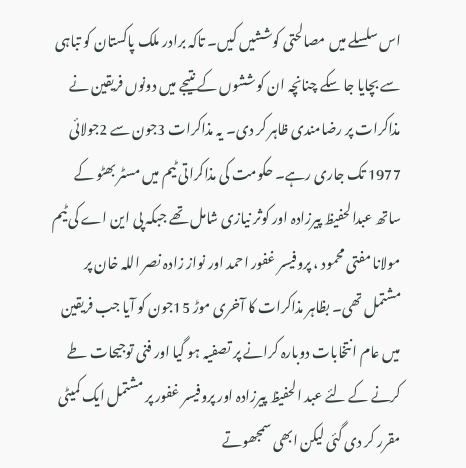اس سلسلے میں مصالحتی کوششیں کیں۔ تاکہ برادر ملک پاکستان کو تباہی سے بچایا جا سکے چنانچہ ان کوششوں کے نتیجے میں دونوں فریقین نے مذاکرات پر رضامندی ظاہر کر دی۔ یہ مذاکرات 3جون سے 2جولائی 1977 تک جاری رہے۔ حکومت کی مذاکراتی ٹیم میں مسٹر بھٹو کے ساتھ عبدالحفیظ پیرزادہ اور کوثر نیازی شامل تھے جبکہ پی این اے کی ٹیم مولانا مفتی محمود ، پروفیسر غفور احمد اور نواز زادہ نصر اللہ خان پر مشتمل تھی۔ بظاہر مذاکرات کا آخری موڑ 15جون کو آیا جب فریقین میں عام انتخابات دوبارہ کرانے پر تصفیہ ہو گیا اور فنی توجیحات طے کرنے کے لئے عبد الحفیظ پیرزادہ اور پروفیسر غفور پر مشتمل ایک کمیٹی مقرر کر دی گئی لیکن ابھی سمجھوتے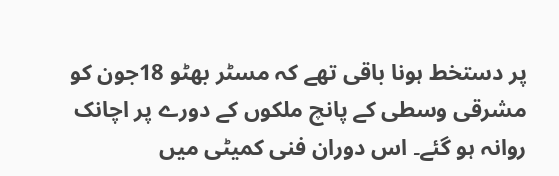پر دستخط ہونا باقی تھے کہ مسٹر بھٹو 18جون کو مشرقی وسطی کے پانچ ملکوں کے دورے پر اچانک روانہ ہو گئے۔ اس دوران فنی کمیٹی میں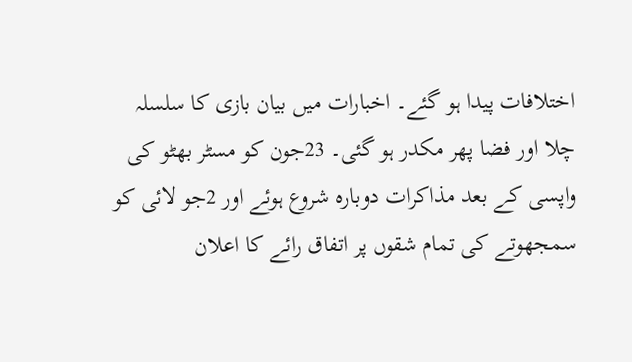اختلافات پیدا ہو گئے۔ اخبارات میں بیان بازی کا سلسلہ چلا اور فضا پھر مکدر ہو گئی۔ 23جون کو مسٹر بھٹو کی واپسی کے بعد مذاکرات دوبارہ شروع ہوئے اور 2جو لائی کو سمجھوتے کی تمام شقوں پر اتفاق رائے کا اعلان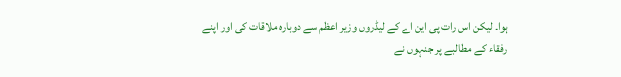ہوا۔ لیکن اس رات پی این اے کے لیڈروں وزیر اعظم سے دوبارہ ملاقات کی اور اپنے رفقاء کے مطالبے پر جنہوں نے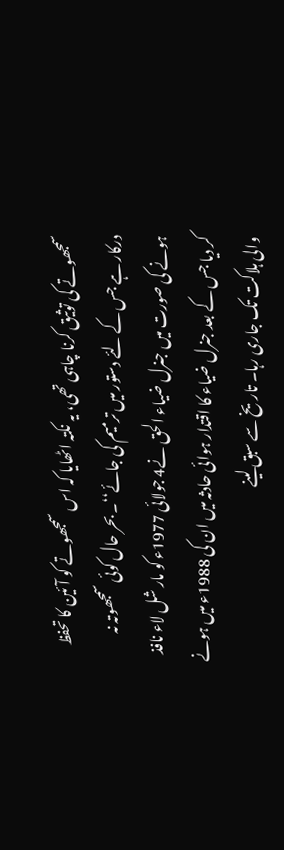سمجھوتے کی توثیق کرنا چاہی تھی، یہ نکتہ اٹھایا کہ اس سمجھوتے کو آئین کا تحفظ درکار ہے جس کے لئے دستور میں ترمیم کی جائے‘‘۔ بحر حال کوئی سمجھوتہ نہ ہونے کی صورت میں جنرل ضیاء الحق نے4 جولائی 1977ء کو مار شل لاء نافذ کر دیا جس کے بعد جنرل ضیاء کا اقتدار ہوائی حادثہ میں ان کی 1988ء میں ہونے والی ہلاکت تک جاری رہا۔ تاریخ سے سبق لینے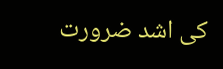کی اشد ضرورت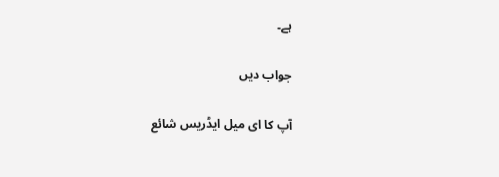ہے۔

جواب دیں

آپ کا ای میل ایڈریس شائع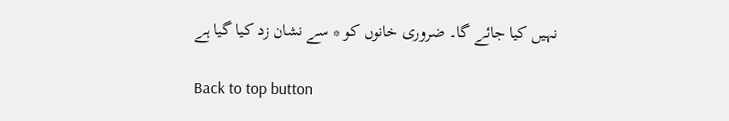نہیں کیا جائے گا۔ ضروری خانوں کو * سے نشان زد کیا گیا ہے

Back to top button